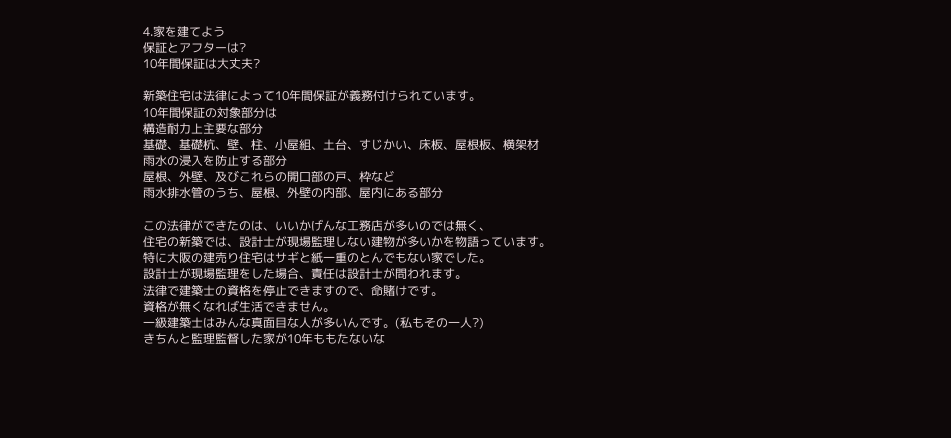4.家を建てよう
保証とアフターは?
10年間保証は大丈夫?

新築住宅は法律によって10年間保証が義務付けられています。
10年間保証の対象部分は
構造耐力上主要な部分
基礎、基礎杭、壁、柱、小屋組、土台、すじかい、床板、屋根板、横架材
雨水の浸入を防止する部分
屋根、外壁、及びこれらの開口部の戸、枠など
雨水排水管のうち、屋根、外壁の内部、屋内にある部分

この法律ができたのは、いいかげんな工務店が多いのでは無く、
住宅の新築では、設計士が現場監理しない建物が多いかを物語っています。
特に大阪の建売り住宅はサギと紙一重のとんでもない家でした。
設計士が現場監理をした場合、責任は設計士が問われます。
法律で建築士の資格を停止できますので、命賭けです。
資格が無くなれば生活できません。
一級建築士はみんな真面目な人が多いんです。(私もその一人?)
きちんと監理監督した家が10年ももたないな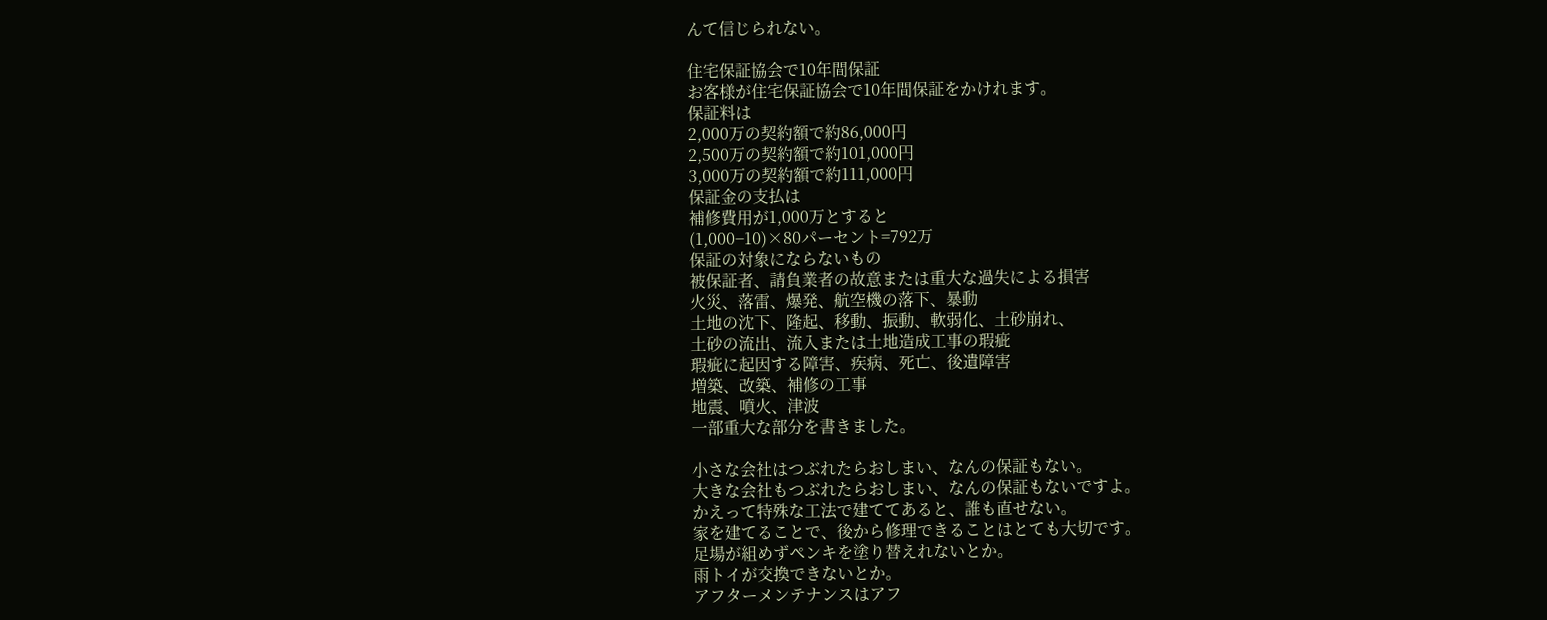んて信じられない。

住宅保証協会で10年間保証
お客様が住宅保証協会で10年間保証をかけれます。
保証料は
2,000万の契約額で約86,000円
2,500万の契約額で約101,000円
3,000万の契約額で約111,000円
保証金の支払は
補修費用が1,000万とすると
(1,000−10)×80パーセント=792万
保証の対象にならないもの
被保証者、請負業者の故意または重大な過失による損害
火災、落雷、爆発、航空機の落下、暴動
土地の沈下、隆起、移動、振動、軟弱化、土砂崩れ、
土砂の流出、流入または土地造成工事の瑕疵
瑕疵に起因する障害、疾病、死亡、後遺障害
増築、改築、補修の工事
地震、噴火、津波
一部重大な部分を書きました。

小さな会社はつぶれたらおしまい、なんの保証もない。
大きな会社もつぶれたらおしまい、なんの保証もないですよ。
かえって特殊な工法で建ててあると、誰も直せない。
家を建てることで、後から修理できることはとても大切です。
足場が組めずペンキを塗り替えれないとか。
雨トイが交換できないとか。
アフターメンテナンスはアフ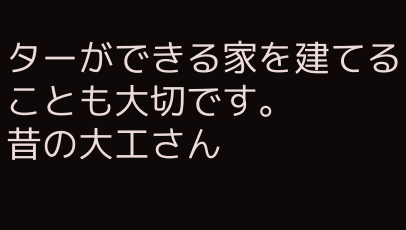ターができる家を建てることも大切です。
昔の大工さん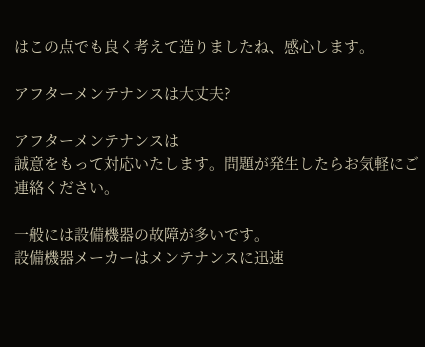はこの点でも良く考えて造りましたね、感心します。

アフターメンテナンスは大丈夫?

アフターメンテナンスは
誠意をもって対応いたします。問題が発生したらお気軽にご連絡ください。

一般には設備機器の故障が多いです。
設備機器メーカーはメンテナンスに迅速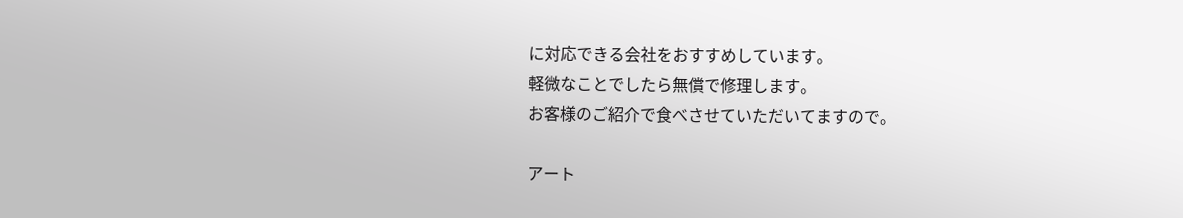に対応できる会社をおすすめしています。
軽微なことでしたら無償で修理します。
お客様のご紹介で食べさせていただいてますので。

アート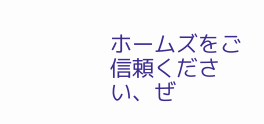ホームズをご信頼ください、ぜ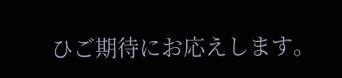ひご期待にお応えします。